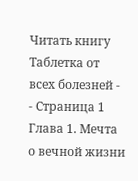Читать книгу Таблетка от всех болезней - - Страница 1
Глава 1. Мечта о вечной жизни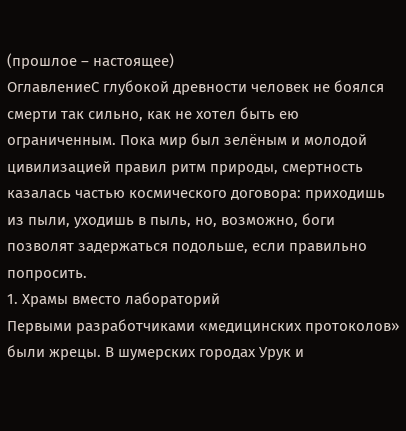(прошлое – настоящее)
ОглавлениеС глубокой древности человек не боялся смерти так сильно, как не хотел быть ею ограниченным. Пока мир был зелёным и молодой цивилизацией правил ритм природы, смертность казалась частью космического договора: приходишь из пыли, уходишь в пыль, но, возможно, боги позволят задержаться подольше, если правильно попросить.
1. Храмы вместо лабораторий
Первыми разработчиками «медицинских протоколов» были жрецы. В шумерских городах Урук и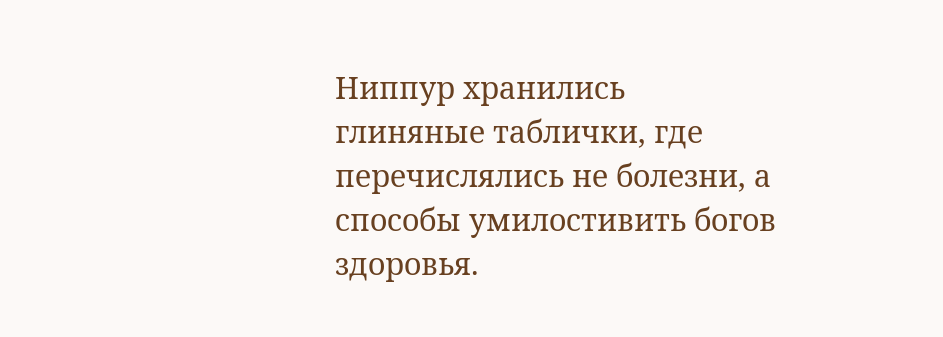Ниппур хранились глиняные таблички, где перечислялись не болезни, а способы умилостивить богов здоровья.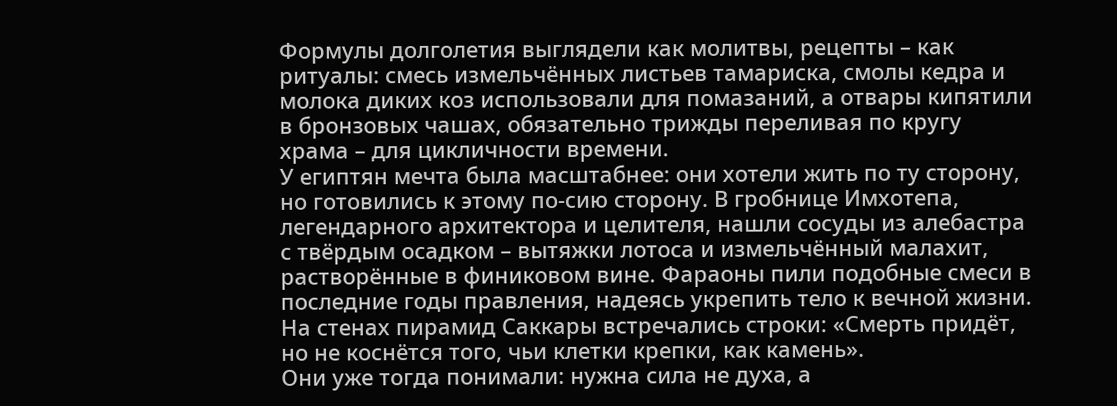Формулы долголетия выглядели как молитвы, рецепты – как ритуалы: смесь измельчённых листьев тамариска, смолы кедра и молока диких коз использовали для помазаний, а отвары кипятили в бронзовых чашах, обязательно трижды переливая по кругу храма – для цикличности времени.
У египтян мечта была масштабнее: они хотели жить по ту сторону, но готовились к этому по-сию сторону. В гробнице Имхотепа, легендарного архитектора и целителя, нашли сосуды из алебастра с твёрдым осадком – вытяжки лотоса и измельчённый малахит, растворённые в финиковом вине. Фараоны пили подобные смеси в последние годы правления, надеясь укрепить тело к вечной жизни. На стенах пирамид Саккары встречались строки: «Смерть придёт, но не коснётся того, чьи клетки крепки, как камень».
Они уже тогда понимали: нужна сила не духа, а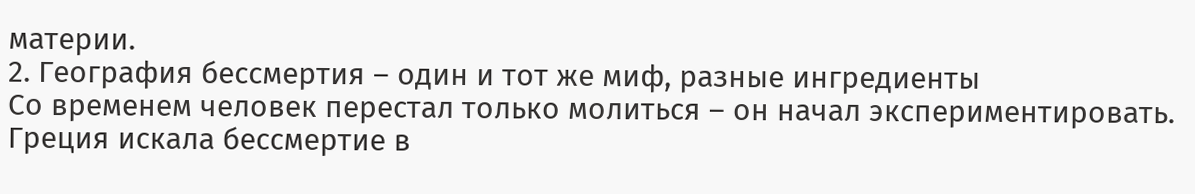материи.
2. География бессмертия – один и тот же миф, разные ингредиенты
Со временем человек перестал только молиться – он начал экспериментировать.
Греция искала бессмертие в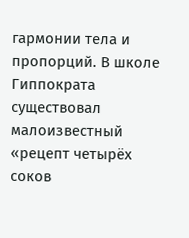гармонии тела и пропорций. В школе Гиппократа существовал малоизвестный «рецепт четырёх соков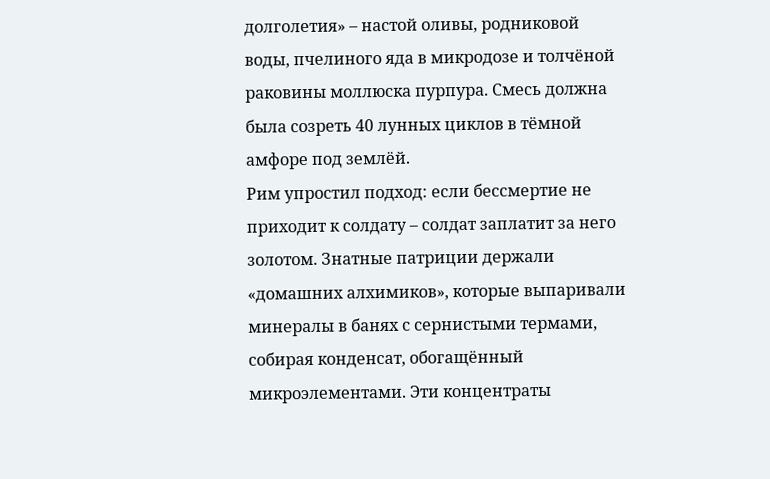долголетия» – настой оливы, родниковой воды, пчелиного яда в микродозе и толчёной раковины моллюска пурпура. Смесь должна была созреть 40 лунных циклов в тёмной амфоре под землёй.
Рим упростил подход: если бессмертие не приходит к солдату – солдат заплатит за него золотом. Знатные патриции держали «домашних алхимиков», которые выпаривали минералы в банях с сернистыми термами, собирая конденсат, обогащённый микроэлементами. Эти концентраты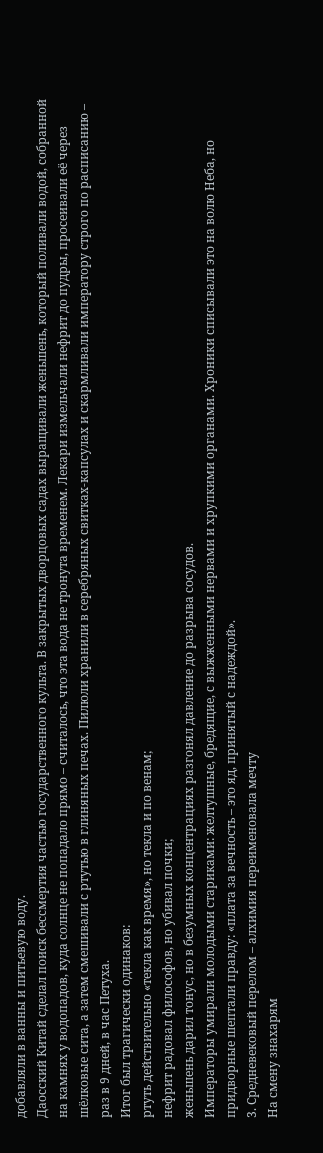добавляли в ванны и питьевую воду.
Даосский Китай сделал поиск бессмертия частью государственного культа. В закрытых дворцовых садах выращивали женьшень, который поливали водой, собранной на камнях у водопадов, куда солнце не попадало прямо – считалось, что эта вода не тронута временем. Лекари измельчали нефрит до пудры, просеивали её через шёлковые сита, а затем смешивали с ртутью в глиняных печах. Пилюли хранили в серебряных свитках-капсулах и скармливали императору строго по расписанию – раз в 9 дней, в час Петуха.
Итог был трагически одинаков:
ртуть действительно «текла как время», но текла и по венам;
нефрит радовал философов, но убивал почки;
женьшень дарил тонус, но в безумных концентрациях разгонял давление до разрыва сосудов.
Императоры умирали молодыми стариками: желтушные, бредящие, с выжженными нервами и хрупкими органами. Хроники списывали это на волю Неба, но придворные шептали правду: «плата за вечность – это яд, принятый с надеждой».
3. Средневековый перелом – алхимия переименовала мечту
На смену знахарям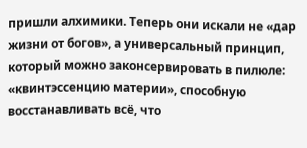пришли алхимики. Теперь они искали не «дар жизни от богов», а универсальный принцип, который можно законсервировать в пилюле: «квинтэссенцию материи», способную восстанавливать всё, что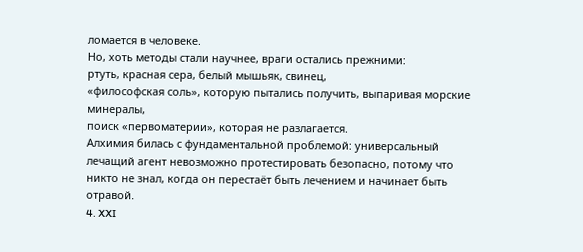ломается в человеке.
Но, хоть методы стали научнее, враги остались прежними:
ртуть, красная сера, белый мышьяк, свинец,
«философская соль», которую пытались получить, выпаривая морские минералы,
поиск «первоматерии», которая не разлагается.
Алхимия билась с фундаментальной проблемой: универсальный лечащий агент невозможно протестировать безопасно, потому что никто не знал, когда он перестаёт быть лечением и начинает быть отравой.
4. XXI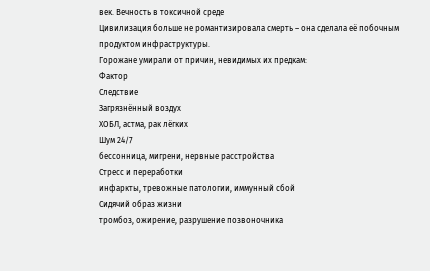век. Вечность в токсичной среде
Цивилизация больше не романтизировала смерть – она сделала её побочным продуктом инфраструктуры.
Горожане умирали от причин, невидимых их предкам:
Фактор
Следствие
Загрязнённый воздух
ХОБЛ, астма, рак лёгких
Шум 24/7
бессонница, мигрени, нервные расстройства
Стресс и переработки
инфаркты, тревожные патологии, иммунный сбой
Сидячий образ жизни
тромбоз, ожирение, разрушение позвоночника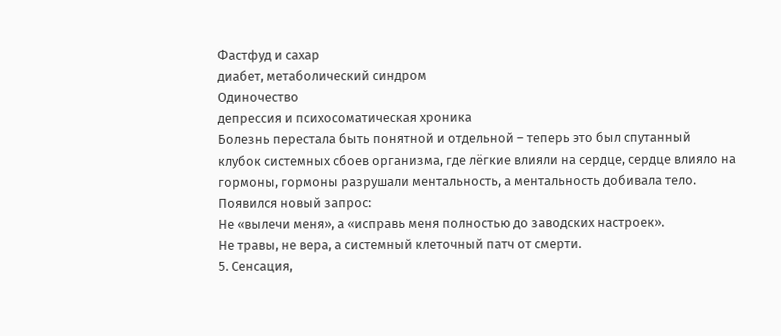Фастфуд и сахар
диабет, метаболический синдром
Одиночество
депрессия и психосоматическая хроника
Болезнь перестала быть понятной и отдельной – теперь это был спутанный клубок системных сбоев организма, где лёгкие влияли на сердце, сердце влияло на гормоны, гормоны разрушали ментальность, а ментальность добивала тело.
Появился новый запрос:
Не «вылечи меня», а «исправь меня полностью до заводских настроек».
Не травы, не вера, а системный клеточный патч от смерти.
5. Сенсация,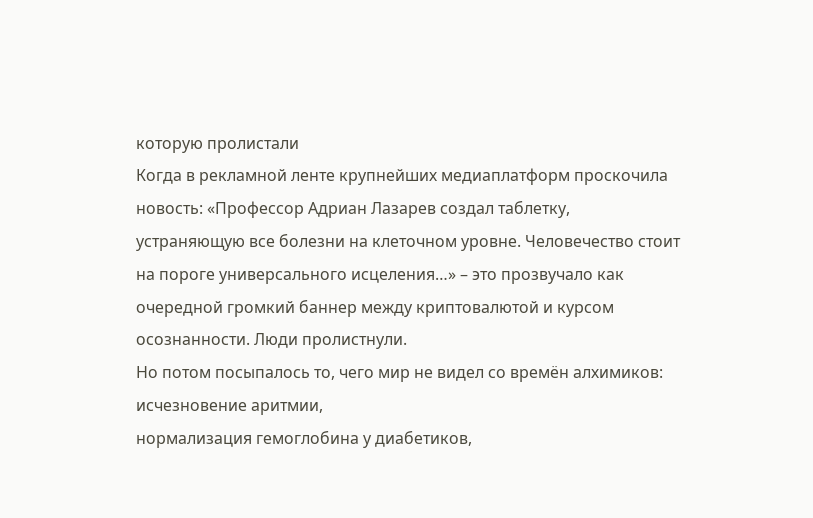которую пролистали
Когда в рекламной ленте крупнейших медиаплатформ проскочила новость: «Профессор Адриан Лазарев создал таблетку, устраняющую все болезни на клеточном уровне. Человечество стоит на пороге универсального исцеления…» – это прозвучало как очередной громкий баннер между криптовалютой и курсом осознанности. Люди пролистнули.
Но потом посыпалось то, чего мир не видел со времён алхимиков:
исчезновение аритмии,
нормализация гемоглобина у диабетиков,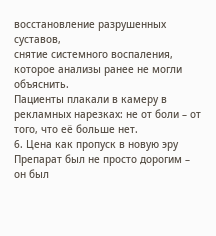восстановление разрушенных суставов,
снятие системного воспаления, которое анализы ранее не могли объяснить.
Пациенты плакали в камеру в рекламных нарезках: не от боли – от того, что её больше нет.
6. Цена как пропуск в новую эру
Препарат был не просто дорогим – он был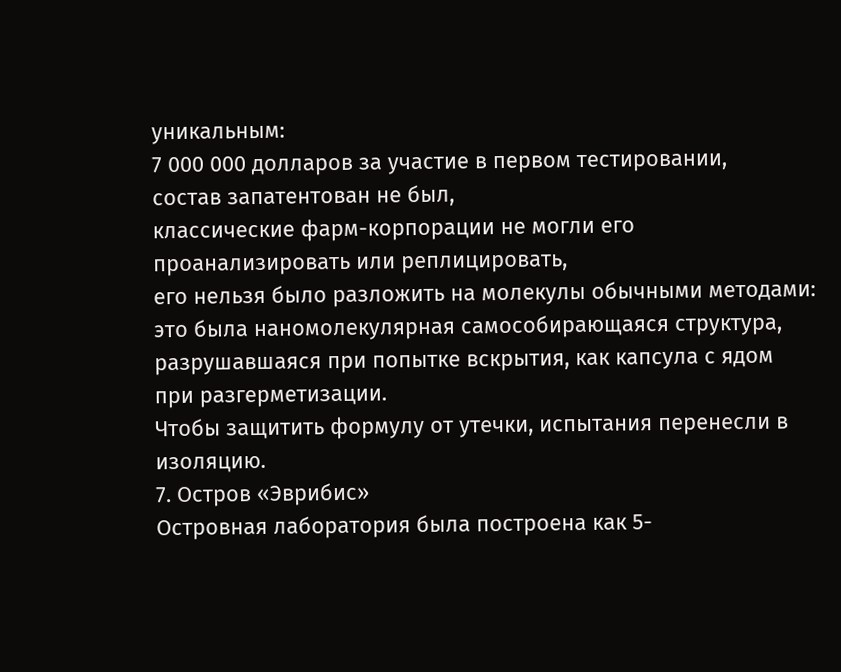уникальным:
7 000 000 долларов за участие в первом тестировании,
состав запатентован не был,
классические фарм-корпорации не могли его проанализировать или реплицировать,
его нельзя было разложить на молекулы обычными методами: это была наномолекулярная самособирающаяся структура, разрушавшаяся при попытке вскрытия, как капсула с ядом при разгерметизации.
Чтобы защитить формулу от утечки, испытания перенесли в изоляцию.
7. Остров «Эврибис»
Островная лаборатория была построена как 5-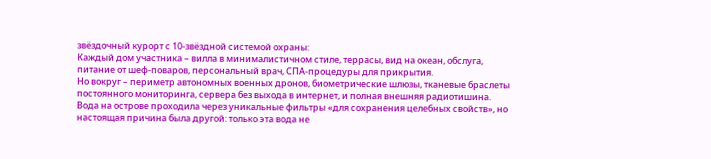звёздочный курорт с 10-звёздной системой охраны:
Каждый дом участника – вилла в минималистичном стиле, террасы, вид на океан, обслуга, питание от шеф-поваров, персональный врач, СПА-процедуры для прикрытия.
Но вокруг – периметр автономных военных дронов, биометрические шлюзы, тканевые браслеты постоянного мониторинга, сервера без выхода в интернет, и полная внешняя радиотишина.
Вода на острове проходила через уникальные фильтры «для сохранения целебных свойств», но настоящая причина была другой: только эта вода не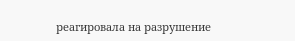реагировала на разрушение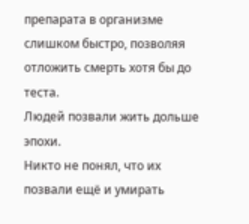препарата в организме слишком быстро, позволяя отложить смерть хотя бы до теста.
Людей позвали жить дольше эпохи.
Никто не понял, что их позвали ещё и умирать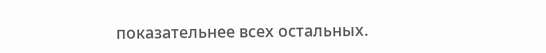показательнее всех остальных.